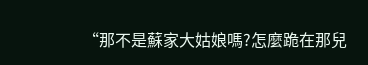“那不是蘇家大姑娘嗎?怎麼跪在那兒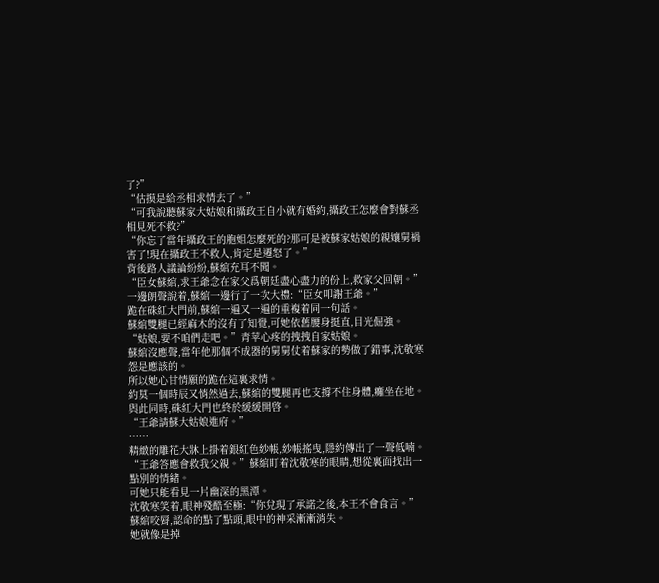了?”
“估摸是給丞相求情去了。”
“可我說聽蘇家大姑娘和攝政王自小就有婚約,攝政王怎麼會對蘇丞相見死不救?”
“你忘了當年攝政王的胞姐怎麼死的?那可是被蘇家姑娘的親孃舅禍害了!現在攝政王不救人,肯定是遷怒了。”
背後路人議論紛紛,蘇綰充耳不聞。
“臣女蘇綰,求王爺念在家父爲朝廷盡心盡力的份上,救家父回朝。”
一邊朗聲說着,蘇綰一邊行了一次大禮:“臣女叩謝王爺。”
跪在硃紅大門前,蘇綰一遍又一遍的重複着同一句話。
蘇綰雙腿已經麻木的沒有了知覺,可她依舊腰身挺直,目光倔強。
“姑娘,要不咱們走吧。”青苹心疼的拽拽自家姑娘。
蘇綰沒應聲,當年他那個不成器的舅舅仗着蘇家的勢做了錯事,沈敬寒怨是應該的。
所以她心甘情願的跪在這裏求情。
約莫一個時辰又悄然過去,蘇綰的雙腿再也支撐不住身體,癱坐在地。
與此同時,硃紅大門也終於緩緩開啓。
“王爺請蘇大姑娘進府。”
……
精緻的雕花大牀上掛着銀紅色紗帳,紗帳搖曳,隱約傳出了一聲低喃。
“王爺答應會救我父親。”蘇綰盯着沈敬寒的眼睛,想從裏面找出一點別的情緒。
可她只能看見一片幽深的黑潭。
沈敬寒笑着,眼神殘酷至極:“你兌現了承諾之後,本王不會食言。”
蘇綰咬脣,認命的點了點頭,眼中的神采漸漸消失。
她就像是掉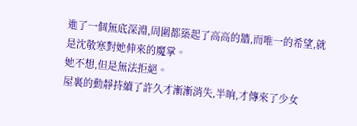進了一個無底深淵,周圍都築起了高高的牆,而唯一的希望,就是沈敬寒對她伸來的魔掌。
她不想,但是無法拒絕。
屋裏的動靜持續了許久才漸漸消失,半晌,才傳來了少女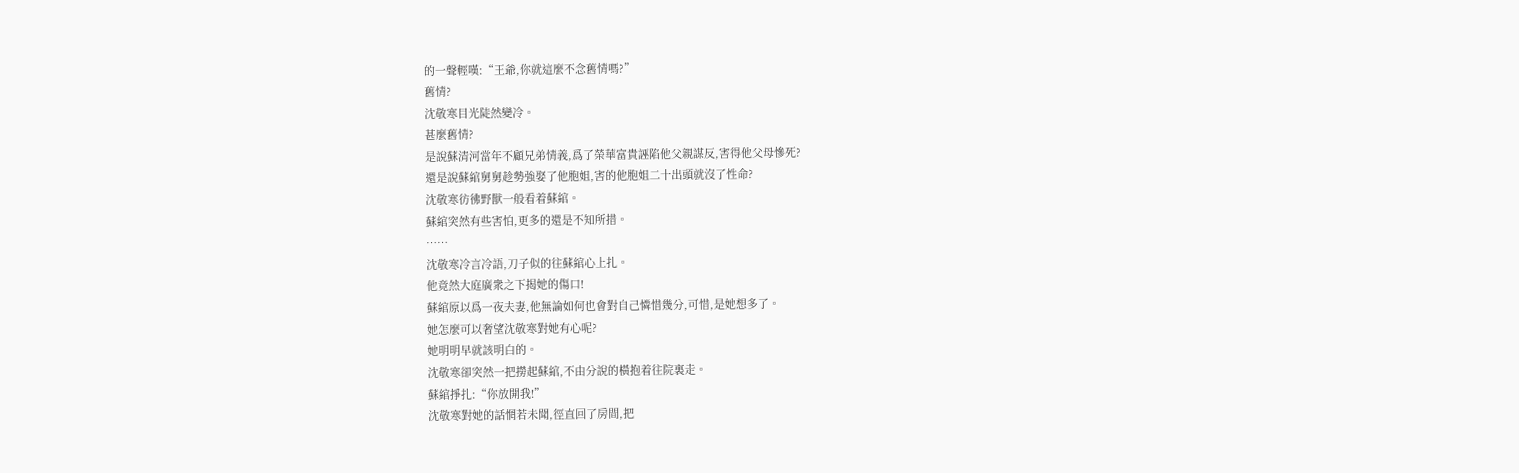的一聲輕嘆:“王爺,你就這麼不念舊情嗎?”
舊情?
沈敬寒目光陡然變冷。
甚麼舊情?
是說蘇清河當年不顧兄弟情義,爲了榮華富貴誣陷他父親謀反,害得他父母慘死?
還是說蘇綰舅舅趁勢強娶了他胞姐,害的他胞姐二十出頭就沒了性命?
沈敬寒彷彿野獸一般看着蘇綰。
蘇綰突然有些害怕,更多的還是不知所措。
……
沈敬寒冷言冷語,刀子似的往蘇綰心上扎。
他竟然大庭廣衆之下揭她的傷口!
蘇綰原以爲一夜夫妻,他無論如何也會對自己憐惜幾分,可惜,是她想多了。
她怎麼可以奢望沈敬寒對她有心呢?
她明明早就該明白的。
沈敬寒卻突然一把撈起蘇綰,不由分說的橫抱着往院裏走。
蘇綰掙扎:“你放開我!”
沈敬寒對她的話惘若未聞,徑直回了房間,把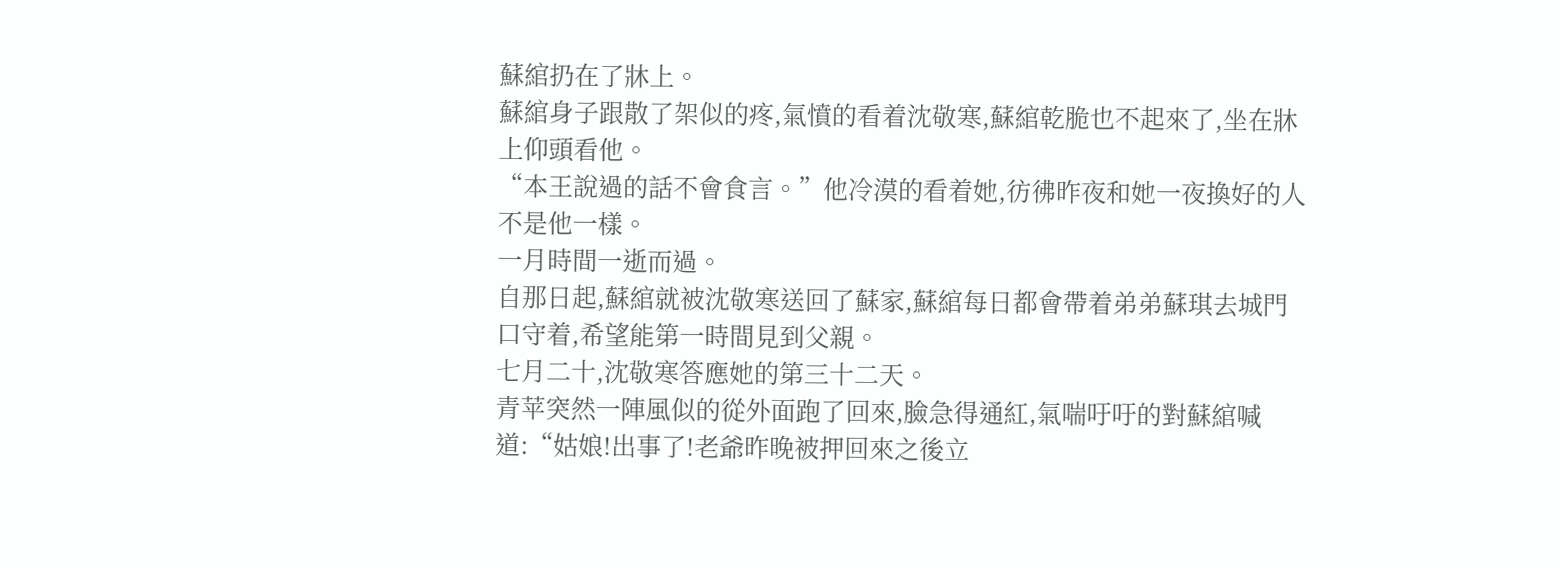蘇綰扔在了牀上。
蘇綰身子跟散了架似的疼,氣憤的看着沈敬寒,蘇綰乾脆也不起來了,坐在牀上仰頭看他。
“本王說過的話不會食言。”他冷漠的看着她,彷彿昨夜和她一夜換好的人不是他一樣。
一月時間一逝而過。
自那日起,蘇綰就被沈敬寒送回了蘇家,蘇綰每日都會帶着弟弟蘇琪去城門口守着,希望能第一時間見到父親。
七月二十,沈敬寒答應她的第三十二天。
青苹突然一陣風似的從外面跑了回來,臉急得通紅,氣喘吁吁的對蘇綰喊道:“姑娘!出事了!老爺昨晚被押回來之後立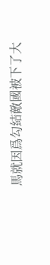馬就因爲勾結敵國被下了大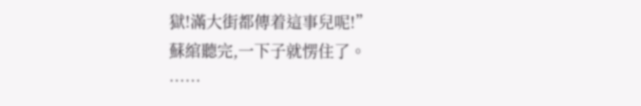獄!滿大街都傳着這事兒呢!”
蘇綰聽完,一下子就愣住了。
……